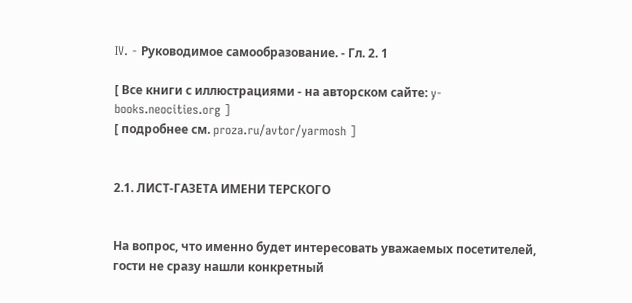IV. - Руководимое самообразование. - Гл. 2. 1

[ Все книги с иллюстрациями - на авторском сайте: y-books.neocities.org ]
[ подробнее см. proza.ru/avtor/yarmosh ]


2.1. ЛИСТ-ГАЗЕТА ИМЕНИ ТЕРСКОГО


На вопрос, что именно будет интересовать уважаемых посетителей, гости не сразу нашли конкретный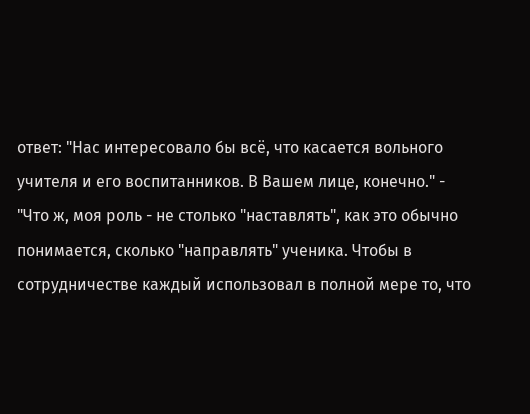ответ: "Нас интересовало бы всё, что касается вольного учителя и его воспитанников. В Вашем лице, конечно." - "Что ж, моя роль - не столько "наставлять", как это обычно понимается, сколько "направлять" ученика. Чтобы в сотрудничестве каждый использовал в полной мере то, что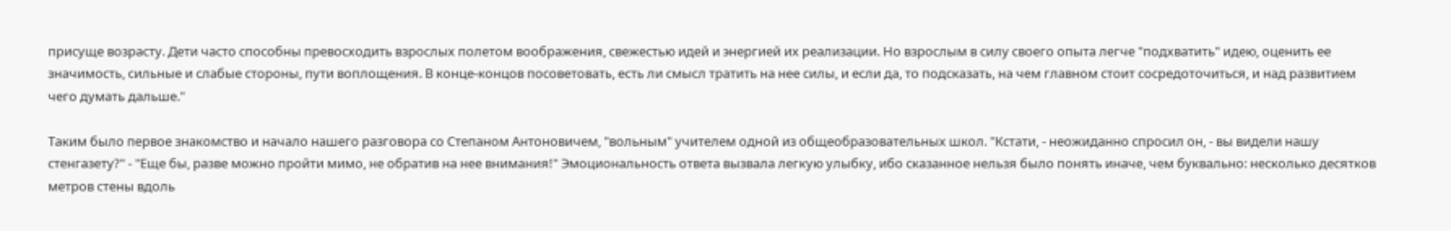присуще возрасту. Дети часто способны превосходить взрослых полетом воображения, свежестью идей и энергией их реализации. Но взрослым в силу своего опыта легче "подхватить" идею, оценить ее значимость, сильные и слабые стороны, пути воплощения. В конце-концов посоветовать, есть ли смысл тратить на нее силы, и если да, то подсказать, на чем главном стоит сосредоточиться, и над развитием чего думать дальше."

Таким было первое знакомство и начало нашего разговора со Степаном Антоновичем, "вольным" учителем одной из общеобразовательных школ. "Кстати, - неожиданно спросил он, - вы видели нашу стенгазету?" - "Еще бы, разве можно пройти мимо, не обратив на нее внимания!" Эмоциональность ответа вызвала легкую улыбку, ибо сказанное нельзя было понять иначе, чем буквально: несколько десятков метров стены вдоль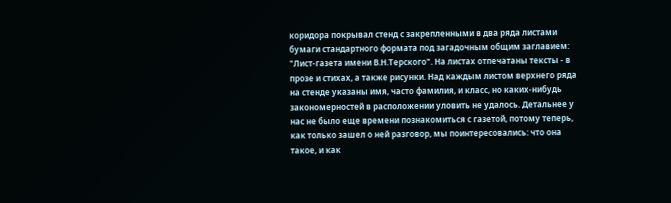коридора покрывал стенд с закрепленными в два ряда листами бумаги стандартного формата под загадочным общим заглавием: "Лист-газета имени В.Н.Терского". На листах отпечатаны тексты - в прозе и стихах, а также рисунки. Над каждым листом верхнего ряда на стенде указаны имя, часто фамилия, и класс, но каких-нибудь закономерностей в расположении уловить не удалось. Детальнее у нас не было еще времени познакомиться с газетой, потому теперь, как только зашел о ней разговор, мы поинтересовались: что она такое, и как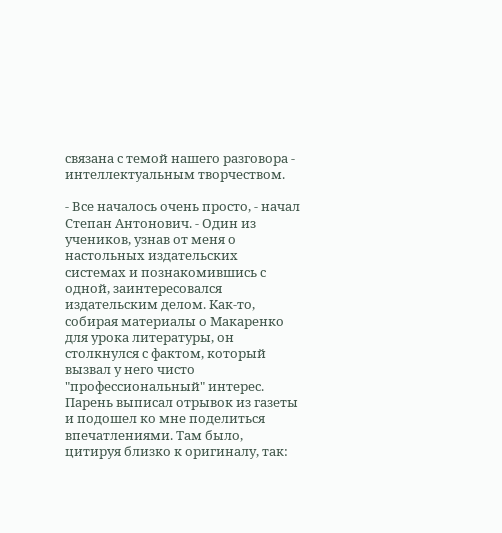связана с темой нашего разговора - интеллектуальным творчеством.

- Все началось очень просто, - начал Степан Антонович. - Один из учеников, узнав от меня о настольных издательских системах и познакомившись с одной, заинтересовался издательским делом. Как-то, собирая материалы о Макаренко для урока литературы, он столкнулся с фактом, который вызвал у него чисто "профессиональный" интерес. Парень выписал отрывок из газеты и подошел ко мне поделиться впечатлениями. Там было, цитируя близко к оригиналу, так: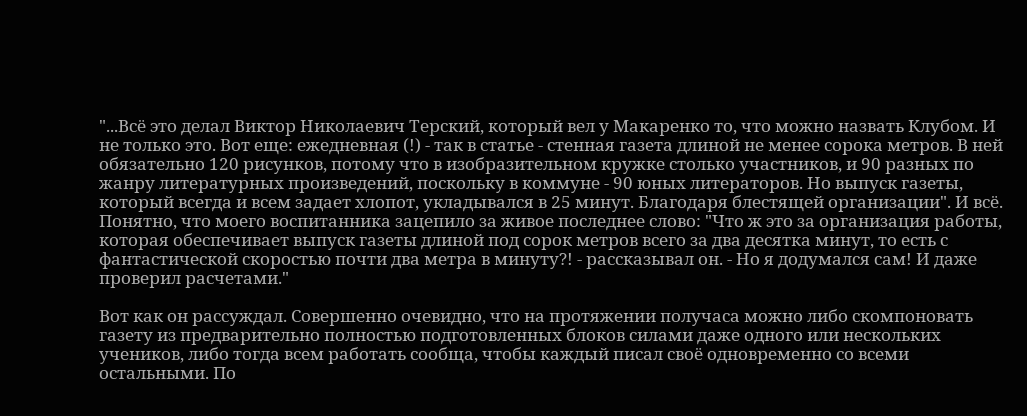"...Всё это делал Виктор Николаевич Терский, который вел у Макаренко то, что можно назвать Клубом. И не только это. Вот еще: ежедневная (!) - так в статье - стенная газета длиной не менее сорока метров. В ней обязательно 120 рисунков, потому что в изобразительном кружке столько участников, и 90 разных по жанру литературных произведений, поскольку в коммуне - 90 юных литераторов. Но выпуск газеты, который всегда и всем задает хлопот, укладывался в 25 минут. Благодаря блестящей организации". И всё. Понятно, что моего воспитанника зацепило за живое последнее слово: "Что ж это за организация работы, которая обеспечивает выпуск газеты длиной под сорок метров всего за два десятка минут, то есть с фантастической скоростью почти два метра в минуту?! - рассказывал он. - Но я додумался сам! И даже проверил расчетами."

Вот как он рассуждал. Совершенно очевидно, что на протяжении получаса можно либо скомпоновать газету из предварительно полностью подготовленных блоков силами даже одного или нескольких учеников, либо тогда всем работать сообща, чтобы каждый писал своё одновременно со всеми остальными. По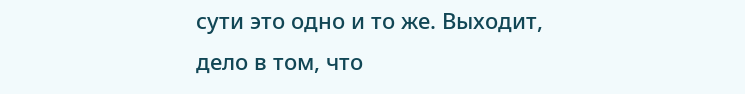сути это одно и то же. Выходит, дело в том, что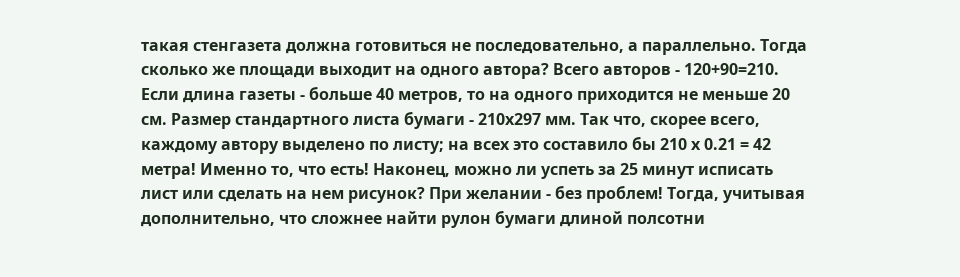такая стенгазета должна готовиться не последовательно, а параллельно. Тогда сколько же площади выходит на одного автора? Всего авторов - 120+90=210. Если длина газеты - больше 40 метров, то на одного приходится не меньше 20 см. Размер стандартного листа бумаги - 210х297 мм. Так что, скорее всего, каждому автору выделено по листу; на всех это составило бы 210 х 0.21 = 42 метра! Именно то, что есть! Наконец, можно ли успеть за 25 минут исписать лист или сделать на нем рисунок? При желании - без проблем! Тогда, учитывая дополнительно, что сложнее найти рулон бумаги длиной полсотни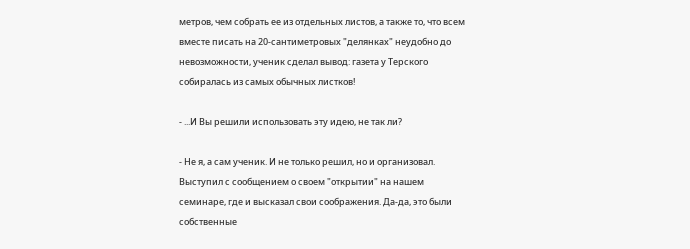метров, чем собрать ее из отдельных листов, а также то, что всем вместе писать на 20-сантиметровых "делянках" неудобно до невозможности, ученик сделал вывод: газета у Терского собиралась из самых обычных листков!

- ...И Вы решили использовать эту идею, не так ли?

- Не я, а сам ученик. И не только решил, но и организовал. Выступил с сообщением о своем "открытии" на нашем семинаре, где и высказал свои соображения. Да-да, это были собственные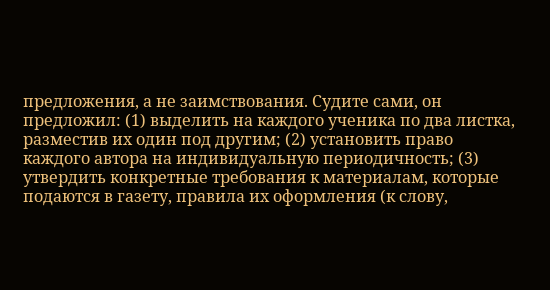предложения, а не заимствования. Судите сами, он предложил: (1) выделить на каждого ученика по два листка, разместив их один под другим; (2) установить право каждого автора на индивидуальную периодичность; (3) утвердить конкретные требования к материалам, которые подаются в газету, правила их оформления (к слову,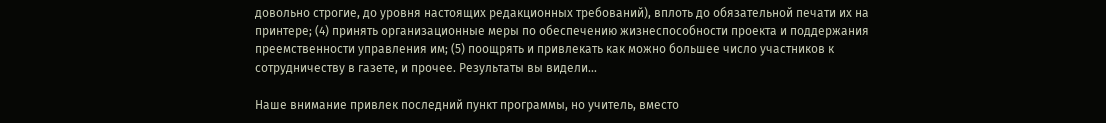довольно строгие, до уровня настоящих редакционных требований), вплоть до обязательной печати их на принтере; (4) принять организационные меры по обеспечению жизнеспособности проекта и поддержания преемственности управления им; (5) поощрять и привлекать как можно большее число участников к сотрудничеству в газете, и прочее. Результаты вы видели...

Наше внимание привлек последний пункт программы, но учитель, вместо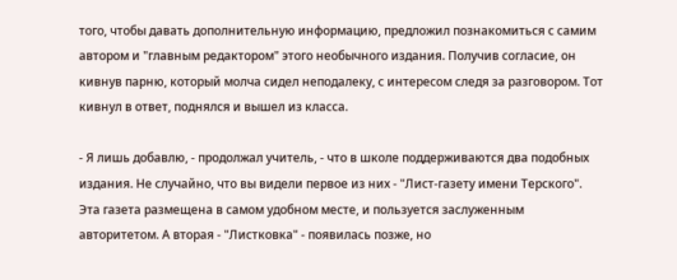того, чтобы давать дополнительную информацию, предложил познакомиться с самим автором и "главным редактором" этого необычного издания. Получив согласие, он кивнув парню, который молча сидел неподалеку, с интересом следя за разговором. Тот кивнул в ответ, поднялся и вышел из класса.

- Я лишь добавлю, - продолжал учитель, - что в школе поддерживаются два подобных издания. Не случайно, что вы видели первое из них - "Лист-газету имени Терского". Эта газета размещена в самом удобном месте, и пользуется заслуженным авторитетом. А вторая - "Листковка" - появилась позже, но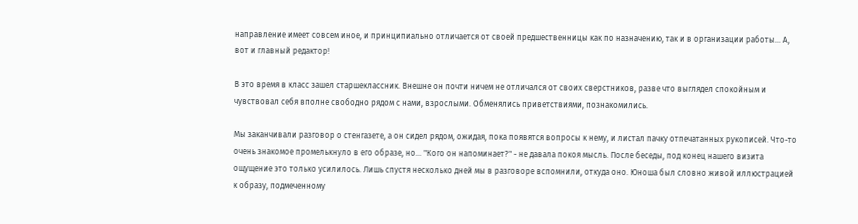направление имеет совсем иное, и принципиально отличается от своей предшественницы как по назначению, так и в организации работы... А, вот и главный редактор!

В это время в класс зашел старшеклассник. Внешне он почти ничем не отличался от своих сверстников, разве что выглядел спокойным и чувствовал себя вполне свободно рядом с нами, взрослыми. Обменялись приветствиями, познакомились.

Мы заканчивали разговор о стенгазете, а он сидел рядом, ожидая, пока появятся вопросы к нему, и листал пачку отпечатанных рукописей. Что-то очень знакомое промелькнуло в его образе, но... "Кого он напоминает?" - не давала покоя мысль. После беседы, под конец нашего визита ощущение это только усилилось. Лишь спустя несколько дней мы в разговоре вспомнили, откуда оно. Юноша был словно живой иллюстрацией к образу, подмеченному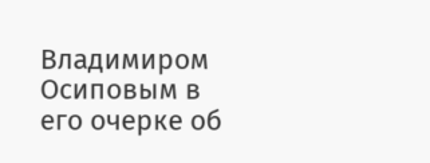Владимиром Осиповым в его очерке об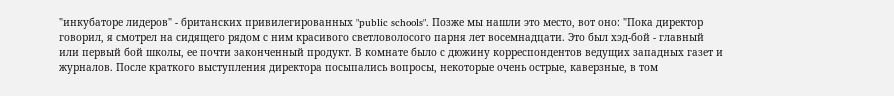"инкубаторе лидеров" - британских привилегированных "public schools". Позже мы нашли это место, вот оно: "Пока директор говорил, я смотрел на сидящего рядом с ним красивого светловолосого парня лет восемнадцати. Это был хэд-бой - главный или первый бой школы, ее почти законченный продукт. В комнате было с дюжину корреспондентов ведущих западных газет и журналов. После краткого выступления директора посыпались вопросы, некоторые очень острые, каверзные, в том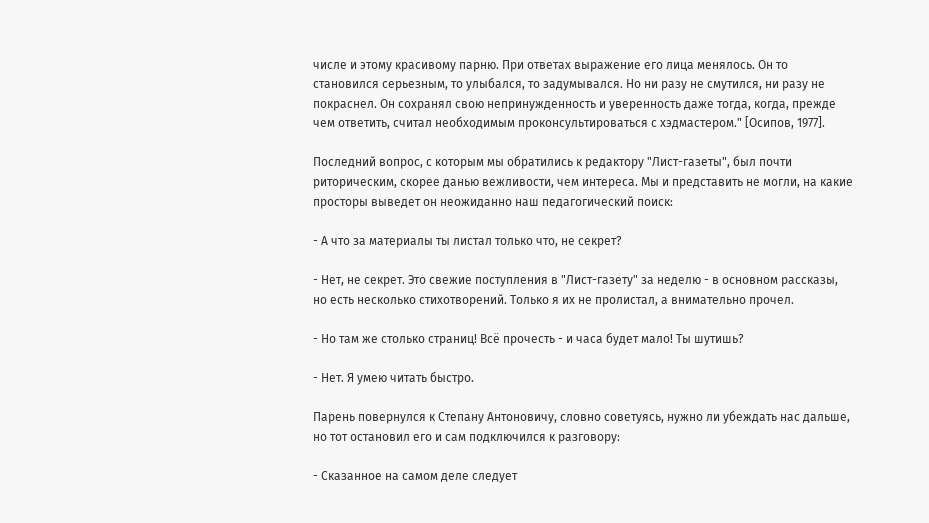числе и этому красивому парню. При ответах выражение его лица менялось. Он то становился серьезным, то улыбался, то задумывался. Но ни разу не смутился, ни разу не покраснел. Он сохранял свою непринужденность и уверенность даже тогда, когда, прежде чем ответить, считал необходимым проконсультироваться с хэдмастером." [Осипов, 1977].

Последний вопрос, с которым мы обратились к редактору "Лист-газеты", был почти риторическим, скорее данью вежливости, чем интереса. Мы и представить не могли, на какие просторы выведет он неожиданно наш педагогический поиск:

- А что за материалы ты листал только что, не секрет?

- Нет, не секрет. Это свежие поступления в "Лист-газету" за неделю - в основном рассказы, но есть несколько стихотворений. Только я их не пролистал, а внимательно прочел.

- Но там же столько страниц! Всё прочесть - и часа будет мало! Ты шутишь?

- Нет. Я умею читать быстро.

Парень повернулся к Степану Антоновичу, словно советуясь, нужно ли убеждать нас дальше, но тот остановил его и сам подключился к разговору:

- Сказанное на самом деле следует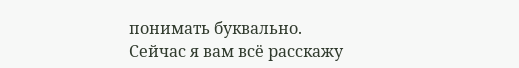понимать буквально. Сейчас я вам всё расскажу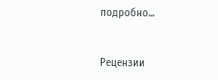подробно...


Рецензии